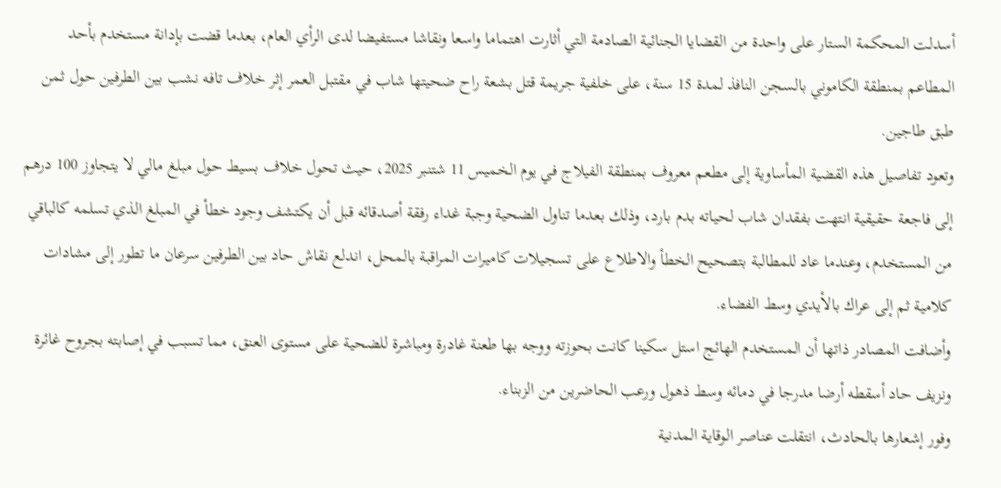أسدلت المحكمة الستار على واحدة من القضايا الجنائية الصادمة التي أثارت اهتماما واسعا ونقاشا مستفيضا لدى الرأي العام، بعدما قضت بإدانة مستخدم بأحد المطاعم بمنطقة الكاموني بالسجن النافذ لمدة 15 سنة، على خلفية جريمة قتل بشعة راح ضحيتها شاب في مقتبل العمر إثر خلاف تافه نشب بين الطرفين حول ثمن طبق طاجين.
وتعود تفاصيل هذه القضية المأساوية إلى مطعم معروف بمنطقة الفيلاج في يوم الخميس 11 شتنبر 2025، حيث تحول خلاف بسيط حول مبلغ مالي لا يتجاوز 100 درهم إلى فاجعة حقيقية انتهت بفقدان شاب لحياته بدم بارد، وذلك بعدما تناول الضحية وجبة غداء رفقة أصدقائه قبل أن يكتشف وجود خطأ في المبلغ الذي تسلمه كالباقي من المستخدم، وعندما عاد للمطالبة بتصحيح الخطأ والاطلاع على تسجيلات كاميرات المراقبة بالمحل، اندلع نقاش حاد بين الطرفين سرعان ما تطور إلى مشادات كلامية ثم إلى عراك بالأيدي وسط الفضاء.
وأضافت المصادر ذاتها أن المستخدم الهائج استل سكينا كانت بحوزته ووجه بها طعنة غادرة ومباشرة للضحية على مستوى العنق، مما تسبب في إصابته بجروح غائرة ونزيف حاد أسقطه أرضا مدرجا في دمائه وسط ذهول ورعب الحاضرين من الزبناء.
وفور إشعارها بالحادث، انتقلت عناصر الوقاية المدنية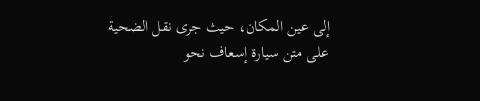إلى عين المكان، حيث جرى نقل الضحية على متن سيارة إسعاف نحو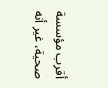أقرب مؤسسة صحية، غير أنه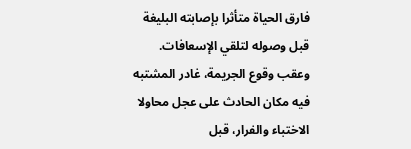فارق الحياة متأثرا بإصابته البليغة قبل وصوله لتلقي الإسعافات.
وعقب وقوع الجريمة، غادر المشتبه فيه مكان الحادث على عجل محاولا الاختباء والفرار، قبل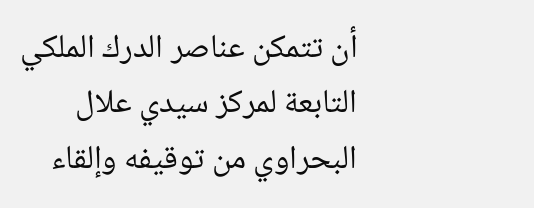أن تتمكن عناصر الدرك الملكي التابعة لمركز سيدي علال البحراوي من توقيفه وإلقاء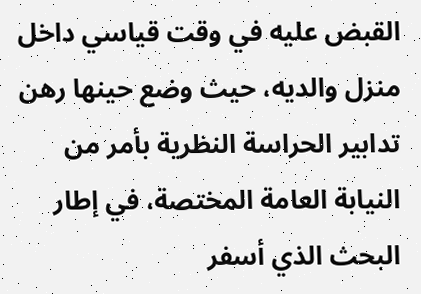القبض عليه في وقت قياسي داخل منزل والديه، حيث وضع حينها رهن تدابير الحراسة النظرية بأمر من النيابة العامة المختصة، في إطار البحث الذي أسفر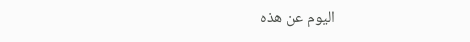اليوم عن هذه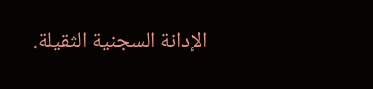الإدانة السجنية الثقيلة.